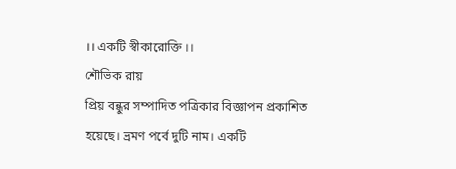।। একটি স্বীকারোক্তি ।।
শৌভিক রায়
প্রিয় বন্ধুর সম্পাদিত পত্রিকার বিজ্ঞাপন প্রকাশিত হয়েছে। ভ্রমণ পর্বে দুটি নাম। একটি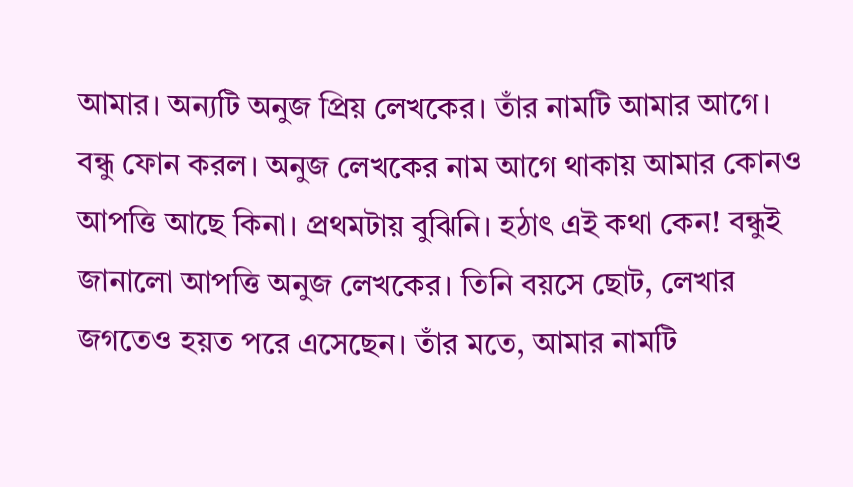আমার। অন্যটি অনুজ প্রিয় লেখকের। তাঁর নামটি আমার আগে।
বন্ধু ফোন করল। অনুজ লেখকের নাম আগে থাকায় আমার কোনও আপত্তি আছে কিনা। প্রথমটায় বুঝিনি। হঠাৎ এই কথা কেন! বন্ধুই জানালো আপত্তি অনুজ লেখকের। তিনি বয়সে ছোট, লেখার জগতেও হয়ত পরে এসেছেন। তাঁর মতে, আমার নামটি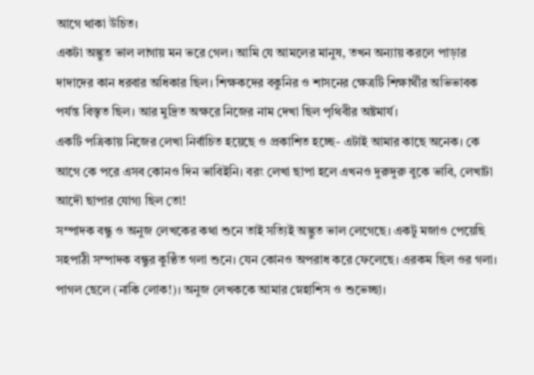আগে থাকা উচিত।
একটা অদ্ভুত ভাল লাগায় মন ভরে গেল। আমি যে আমলের মানুষ, তখন অন্যায় করলে পাড়ার দাদাদের কান ধরবার অধিকার ছিল। শিক্ষকদের বকুনির ও শাসনের ক্ষেত্রটি শিক্ষার্থীর অভিভাবক পর্যন্ত বিস্তৃত ছিল। আর মুদ্রিত অক্ষরে নিজের নাম দেখা ছিল পৃথিবীর অষ্টমার্য।
একটি পত্রিকায় নিজের লেখা নির্বাচিত হয়েছে ও প্রকাশিত হচ্ছে- এটাই আমার কাছে অনেক। কে আগে কে পরে এসব কোনও দিন ভাবিইনি। বরং লেখা ছাপা হলে এখনও দুরুদুরু বুকে ভাবি, লেখাটা আদৌ ছাপার যোগ্য ছিল তো!
সম্পাদক বন্ধু ও অনুজ লেখকের কথা শুনে তাই সত্যিই অদ্ভুত ভাল লেগেছে। একটু মজাও পেয়েছি সহপাঠী সম্পাদক বন্ধুর কুণ্ঠিত গলা শুনে। যেন কোনও অপরাধ করে ফেলেছে। এরকম ছিল ওর গলা। পাগল ছেলে (নাকি লোক!)। অনুজ লেখককে আমার স্নেহাশিস ও শুভেচ্ছা।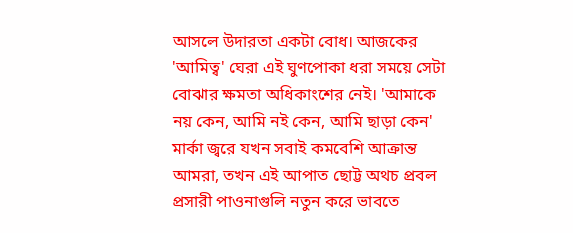আসলে উদারতা একটা বোধ। আজকের 'আমিত্ব' ঘেরা এই ঘুণপোকা ধরা সময়ে সেটা বোঝার ক্ষমতা অধিকাংশের নেই। 'আমাকে নয় কেন, আমি নই কেন, আমি ছাড়া কেন' মার্কা জ্বরে যখন সবাই কমবেশি আক্রান্ত আমরা, তখন এই আপাত ছোট্ট অথচ প্রবল প্রসারী পাওনাগুলি নতুন করে ভাবতে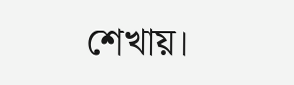শেখায়।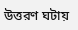উত্তরণ ঘটায়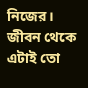নিজের। জীবন থেকে এটাই তো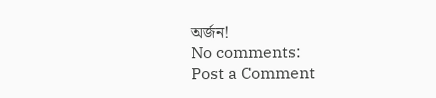অর্জন!
No comments:
Post a Comment